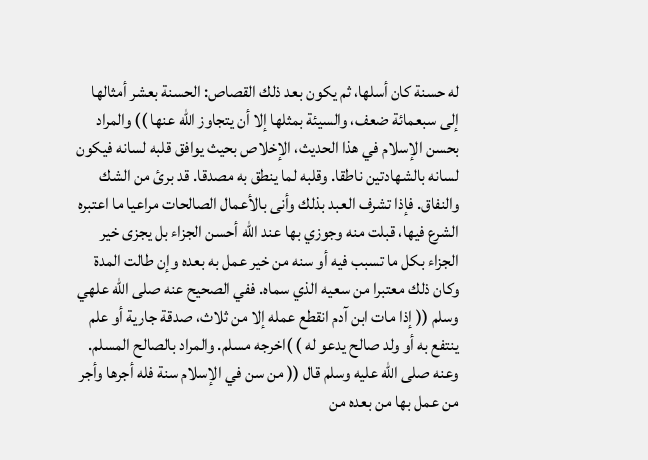له حسنة كان أسلها، ثم يكون بعد ذلك القصاص: الحسنة بعشر أمثالها إلى سبعمائة ضعف، والسيئة بمثلها إلا أن يتجاوز الله عنها )) والمراد بحسن الإسلام في هذا الحديث، الإخلاص بحيث يوافق قلبه لسانه فيكون لسانه بالشهادتين ناطقا. وقلبه لما ينطق به مصدقا. قد برئ من الشك والنفاق. فإذا تشرف العبد بذلك وأنى بالأعمال الصالحات مراعيا ما اعتبره الشرع فيها، قبلت منه وجوزي بها عند الله أحسن الجزاء بل يجزى خير الجزاء بكل ما تسبب فيه أو سنه من خير عمل به بعده وإن طالت المدة وكان ذلك معتبرا من سعيه الذي سماه. ففي الصحيح عنه صلى الله علهي وسلم (( إذا مات ابن آدم انقطع عمله إلا من ثلاث، صدقة جارية أو علم ينتفع به أو ولد صالح يدعو له ) )اخرجه مسلم. والمراد بالصالح المسلم. وعنه صلى الله عليه وسلم قال (( من سن في الإسلام سنة فله أجرها وأجر من عمل بها من بعده من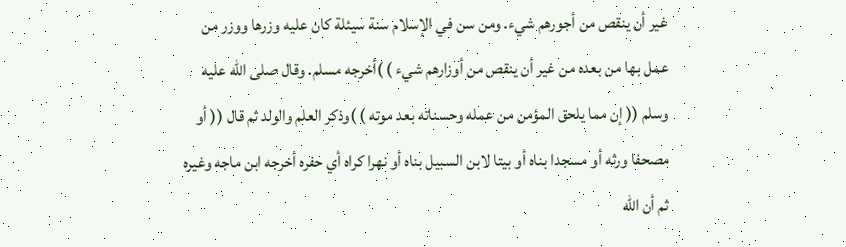غير أن ينقص من أجورهم شيء. ومن سن في الإسلام سنة سيئلة كان عليه وزرها ووزر من عمل بها من بعده من غير أن ينقص من أوزارهم شيء ) )أخرجه مسلم. وقال صلى الله عليه وسلم (( إن مما يلحق المؤمن من عمله وحسناته بعد موته ) )وذكر العلم والولد ثم قال (( أو مصحفا ورثه أو مسجدا بناه أو بيتا لابن السبيل بناه أو نهرا كراه أي حفره أخرجه ابن ماجه وغيره
ثم أن الله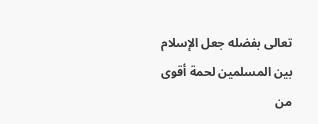تعالى بفضله جعل الإسلام بين المسلمين لحمة أقوى من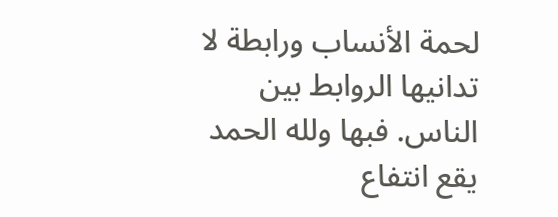لحمة الأنساب ورابطة لا تدانيها الروابط بين الناس. فبها ولله الحمد يقع انتفاع